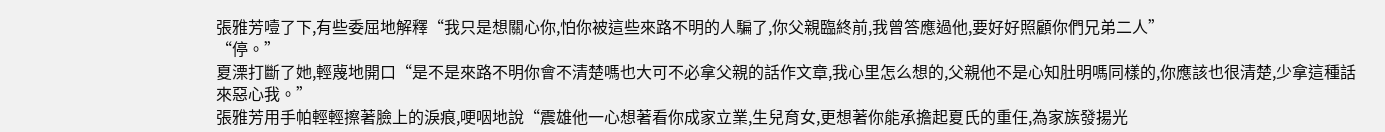張雅芳噎了下,有些委屈地解釋“我只是想關心你,怕你被這些來路不明的人騙了,你父親臨終前,我曾答應過他,要好好照顧你們兄弟二人”
“停。”
夏溧打斷了她,輕蔑地開口“是不是來路不明你會不清楚嗎也大可不必拿父親的話作文章,我心里怎么想的,父親他不是心知肚明嗎同樣的,你應該也很清楚,少拿這種話來惡心我。”
張雅芳用手帕輕輕擦著臉上的淚痕,哽咽地說“震雄他一心想著看你成家立業,生兒育女,更想著你能承擔起夏氏的重任,為家族發揚光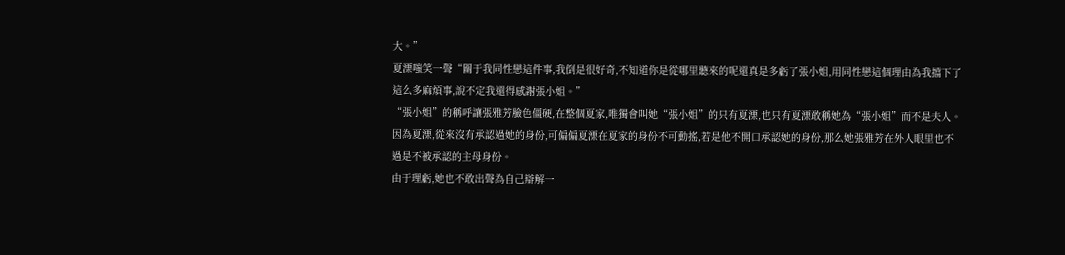大。”
夏溧嗤笑一聲“關于我同性戀這件事,我倒是很好奇,不知道你是從哪里聽來的呢還真是多虧了張小姐,用同性戀這個理由為我擋下了這么多麻煩事,說不定我還得感謝張小姐。”
“張小姐”的稱呼讓張雅芳臉色僵硬,在整個夏家,唯獨會叫她“張小姐”的只有夏溧,也只有夏溧敢稱她為“張小姐”而不是夫人。
因為夏溧,從來沒有承認過她的身份,可偏偏夏溧在夏家的身份不可動搖,若是他不開口承認她的身份,那么她張雅芳在外人眼里也不過是不被承認的主母身份。
由于理虧,她也不敢出聲為自己辯解一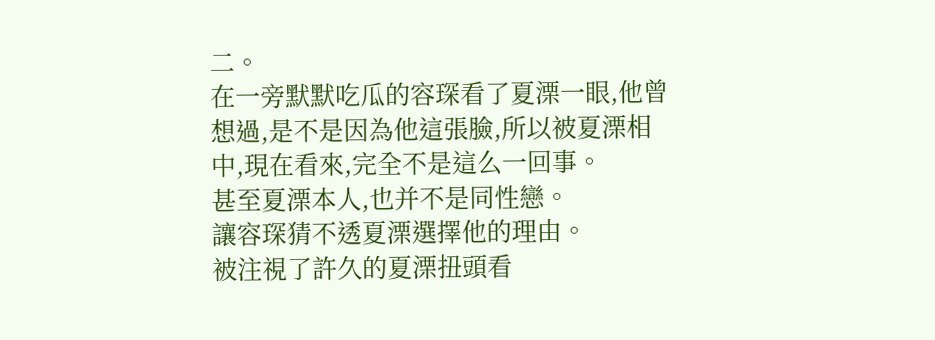二。
在一旁默默吃瓜的容琛看了夏溧一眼,他曾想過,是不是因為他這張臉,所以被夏溧相中,現在看來,完全不是這么一回事。
甚至夏溧本人,也并不是同性戀。
讓容琛猜不透夏溧選擇他的理由。
被注視了許久的夏溧扭頭看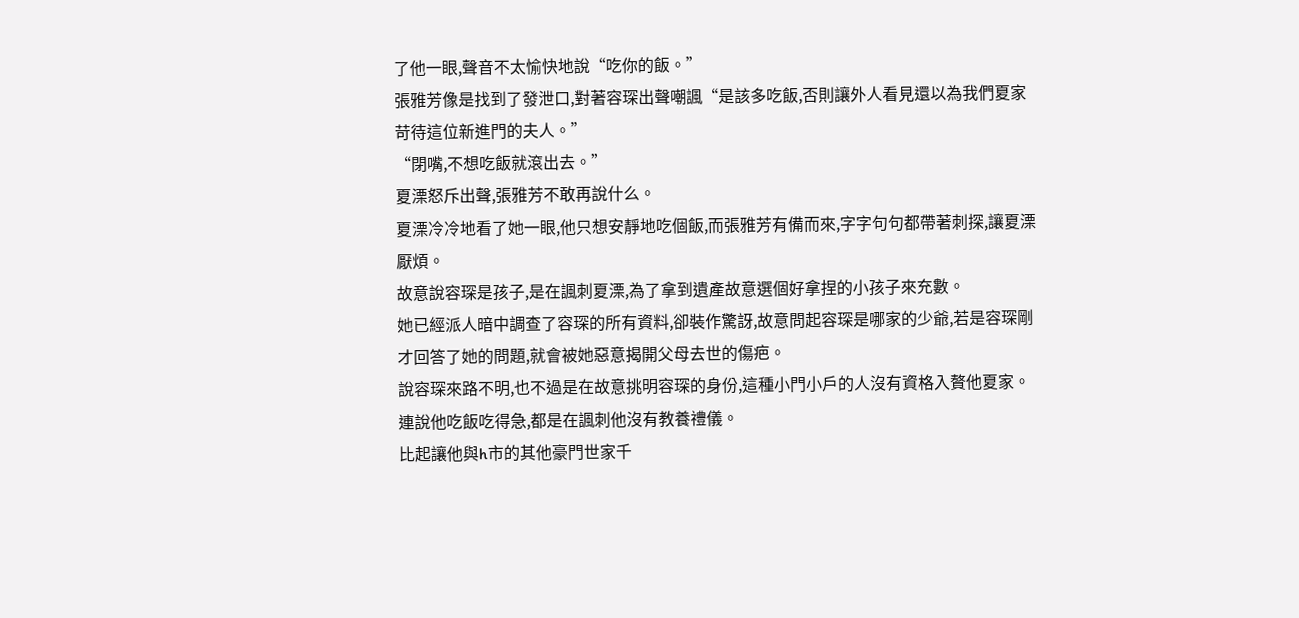了他一眼,聲音不太愉快地說“吃你的飯。”
張雅芳像是找到了發泄口,對著容琛出聲嘲諷“是該多吃飯,否則讓外人看見還以為我們夏家苛待這位新進門的夫人。”
“閉嘴,不想吃飯就滾出去。”
夏溧怒斥出聲,張雅芳不敢再說什么。
夏溧冷冷地看了她一眼,他只想安靜地吃個飯,而張雅芳有備而來,字字句句都帶著刺探,讓夏溧厭煩。
故意說容琛是孩子,是在諷刺夏溧,為了拿到遺產故意選個好拿捏的小孩子來充數。
她已經派人暗中調查了容琛的所有資料,卻裝作驚訝,故意問起容琛是哪家的少爺,若是容琛剛才回答了她的問題,就會被她惡意揭開父母去世的傷疤。
說容琛來路不明,也不過是在故意挑明容琛的身份,這種小門小戶的人沒有資格入贅他夏家。
連說他吃飯吃得急,都是在諷刺他沒有教養禮儀。
比起讓他與h市的其他豪門世家千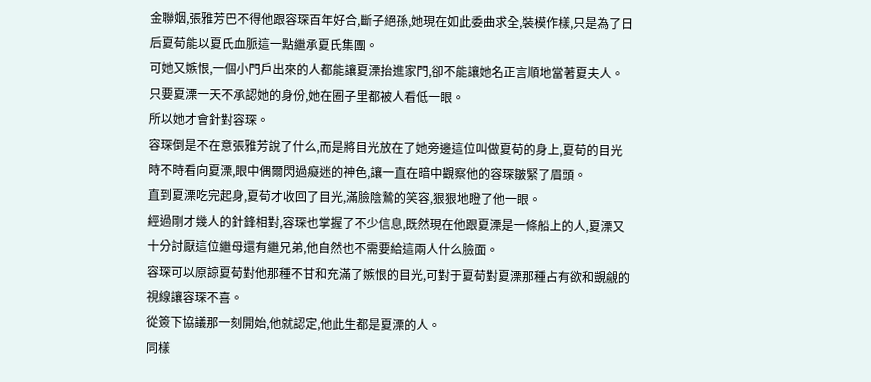金聯姻,張雅芳巴不得他跟容琛百年好合,斷子絕孫,她現在如此委曲求全,裝模作樣,只是為了日后夏荀能以夏氏血脈這一點繼承夏氏集團。
可她又嫉恨,一個小門戶出來的人都能讓夏溧抬進家門,卻不能讓她名正言順地當著夏夫人。
只要夏溧一天不承認她的身份,她在圈子里都被人看低一眼。
所以她才會針對容琛。
容琛倒是不在意張雅芳說了什么,而是將目光放在了她旁邊這位叫做夏荀的身上,夏荀的目光時不時看向夏溧,眼中偶爾閃過癡迷的神色,讓一直在暗中觀察他的容琛皺緊了眉頭。
直到夏溧吃完起身,夏荀才收回了目光,滿臉陰鷙的笑容,狠狠地瞪了他一眼。
經過剛才幾人的針鋒相對,容琛也掌握了不少信息,既然現在他跟夏溧是一條船上的人,夏溧又十分討厭這位繼母還有繼兄弟,他自然也不需要給這兩人什么臉面。
容琛可以原諒夏荀對他那種不甘和充滿了嫉恨的目光,可對于夏荀對夏溧那種占有欲和覬覦的視線讓容琛不喜。
從簽下協議那一刻開始,他就認定,他此生都是夏溧的人。
同樣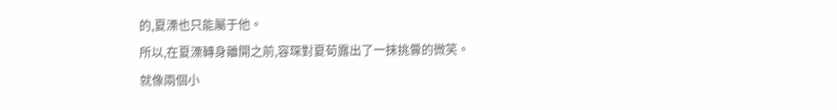的,夏溧也只能屬于他。
所以,在夏溧轉身離開之前,容琛對夏荀露出了一抹挑釁的微笑。
就像兩個小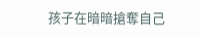孩子在暗暗搶奪自己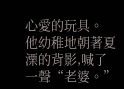心愛的玩具。
他幼稚地朝著夏溧的背影,喊了一聲“老婆。”